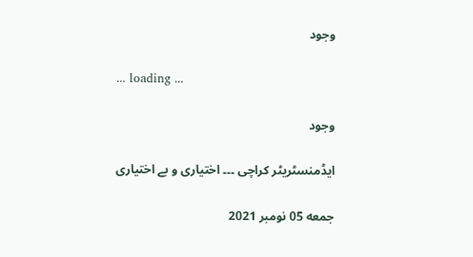وجود

... loading ...

وجود

ایڈمنسٹریٹر کراچی ۔۔۔ اختیاری و بے اختیاری

جمعه 05 نومبر 2021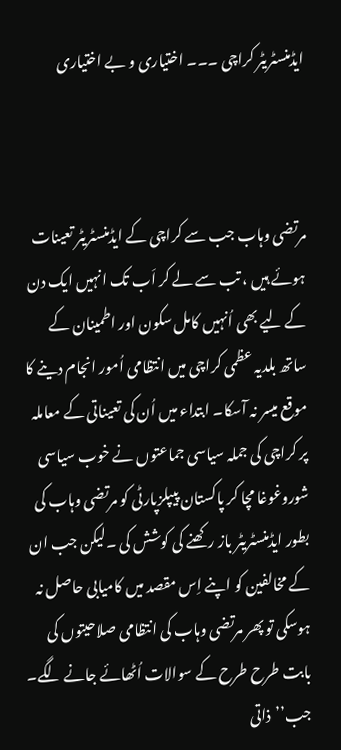ایڈمنسٹریٹر کراچی ۔۔۔ اختیاری و بے اختیاری



مرتضی وہاب جب سے کراچی کے ایڈمنسٹریٹر تعینات ہوئے ہیں ، تب سے لے کر اَب تک انہیں ایک دن کے لیے بھی اُنہیں کامل سکون اور اطمینان کے ساتھ بلدیہ عظمی کراچی میں انتظامی اُمور انجام دینے کا موقع میسر نہ آسکا۔ ابتداء میں اُن کی تعیناتی کے معاملہ پر کراچی کی جملہ سیاسی جماعتوں نے خوب سیاسی شوروغوغا مچا کر پاکستان پیپلزپارٹی کو مرتضی وہاب کی بطور ایڈمنسٹریٹر باز رکھنے کی کوشش کی ۔لیکن جب ان کے مخالفین کو اپنے اِس مقصد میں کامیابی حاصل نہ ہوسکی تو پھر مرتضی وہاب کی انتظامی صلاحیتوں کی بابت طرح طرح کے سوالات اُٹھائے جانے لگے۔ جب’’ذاتی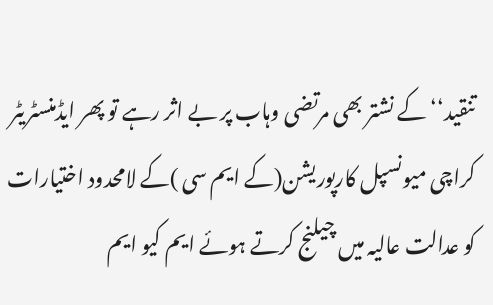تنقید‘‘ کے نشتر بھی مرتضی وہاب پر بے اثر رہے تو پھر ایڈمنسٹریٹر کراچی میونسپل کارپوریشن(کے ایم سی )کے لامحدود اختیارات کو عدالت عالیہ میں چیلنج کرتے ہوئے ایم کیو ایم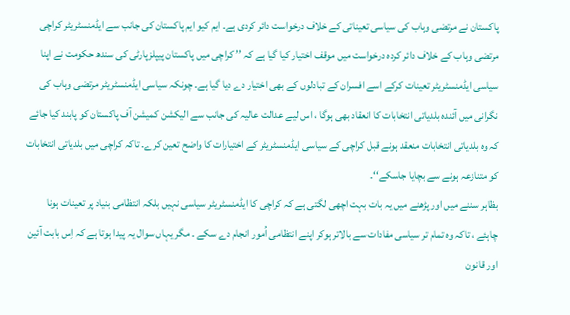پاکستان نے مرتضی وہاب کی سیاسی تعیناتی کے خلاف درخواست دائر کردی ہے۔ ایم کیو ایم پاکستان کی جانب سے ایڈمنسٹریٹر کراچی مرتضی وہاب کے خلاف دائر کردہ درخواست میں موقف اختیار کیا گیا ہے کہ ’’ کراچی میں پاکستان پیپلزپارٹی کی سندھ حکومت نے اپنا سیاسی ایڈمنسٹریٹر تعینات کرکے اسے افسران کے تبادلوں کے بھی اختیار دے دیا گیا ہے۔ چونکہ سیاسی ایڈمنسٹریٹر مرتضی وہاب کی نگرانی میں آئندہ بلدیاتی انتخابات کا انعقاد بھی ہوگا ، اس لیے عدالت عالیہ کی جانب سے الیکشن کمیشن آف پاکستان کو پابند کیا جائے کہ وہ بلدیاتی انتخابات منعقد ہونے قبل کراچی کے سیاسی ایڈمنسٹریٹر کے اختیارات کا واضح تعین کرے۔ تاکہ کراچی میں بلدیاتی انتخابات کو متنازعہ ہونے سے بچایا جاسکے‘‘۔
بظاہر سننے میں اور پڑھنے میں یہ بات بہت اچھی لگتی ہے کہ کراچی کا ایڈمنسٹریٹر سیاسی نہیں بلکہ انتظامی بنیاد پر تعینات ہونا چاہئے ، تاکہ وہ تمام تر سیاسی مفادات سے بالاتر ہوکر اپنے انتظامی اُمور انجام دے سکے ۔ مگر یہاں سوال یہ پیدا ہوتا ہے کہ اِس بابت آئین اور قانون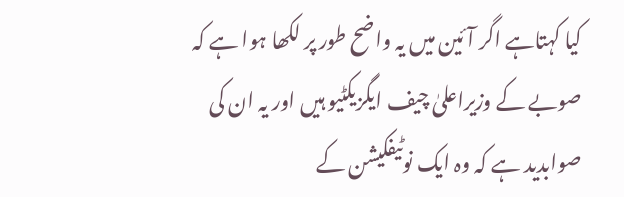کیا کہتاہے اگر آئین میں یہ واضح طور پر لکھا ہوا ہے کہ صوبے کے وزیراعلیٰ چیف ایگزیکٹیو ہیں اور یہ ان کی صوابدید ہے کہ وہ ایک نوٹیفکیشن کے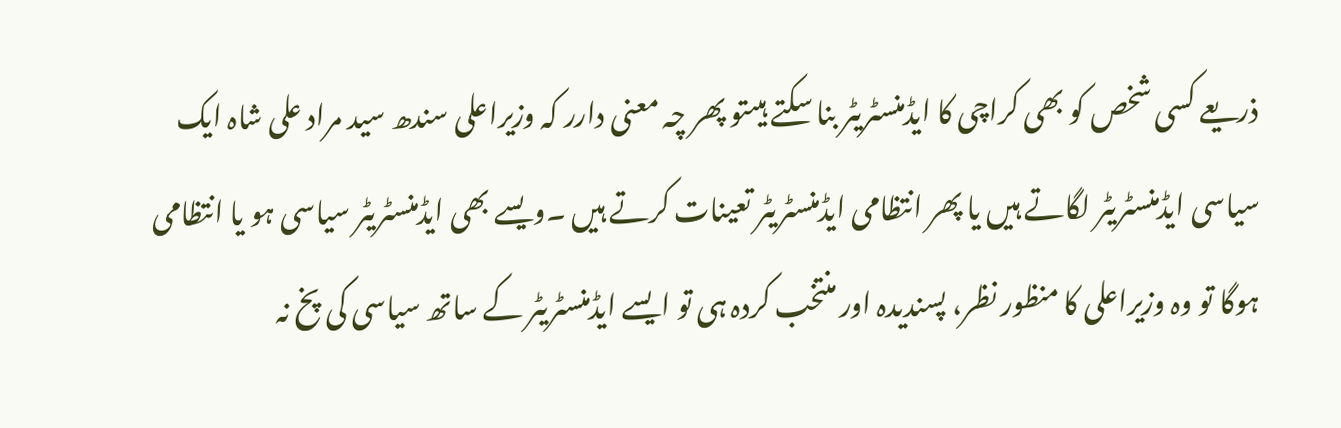ذریعے کسی شخص کو بھی کراچی کا ایڈمنسٹریٹر بنا سکتے ہیںتو پھر چہ معنی دارر کہ وزیراعلی سندھ سید مراد علی شاہ ایک سیاسی ایڈمنسٹریٹر لگاتے ہیں یا پھر انتظامی ایڈمنسٹریٹر تعینات کرتے ہیں ۔ویسے بھی ایڈمنسٹریٹر سیاسی ہو یا انتظامی ہوگا تو وہ وزیراعلی کا منظور نظر، پسندیدہ اور منتخب کردہ ہی تو ایسے ایڈمنسٹریٹر کے ساتھ سیاسی کی پخ نہ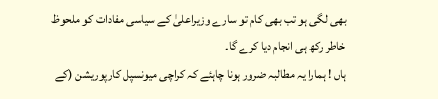بھی لگی ہو تب بھی کام تو سارے وزیراعلیٰ کے سیاسی مفادات کو ملحوظ خاطر رکھ ہی انجام دیا کرے گا۔
ہاں ! ہمارا یہ مطالبہ ضرور ہونا چاہئے کہ کراچی میونسپل کارپوریشن (کے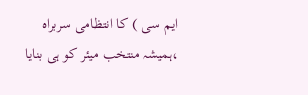ایم سی ) کا انتظامی سربراہ ،ہمیشہ منتخب میئر کو ہی بنایا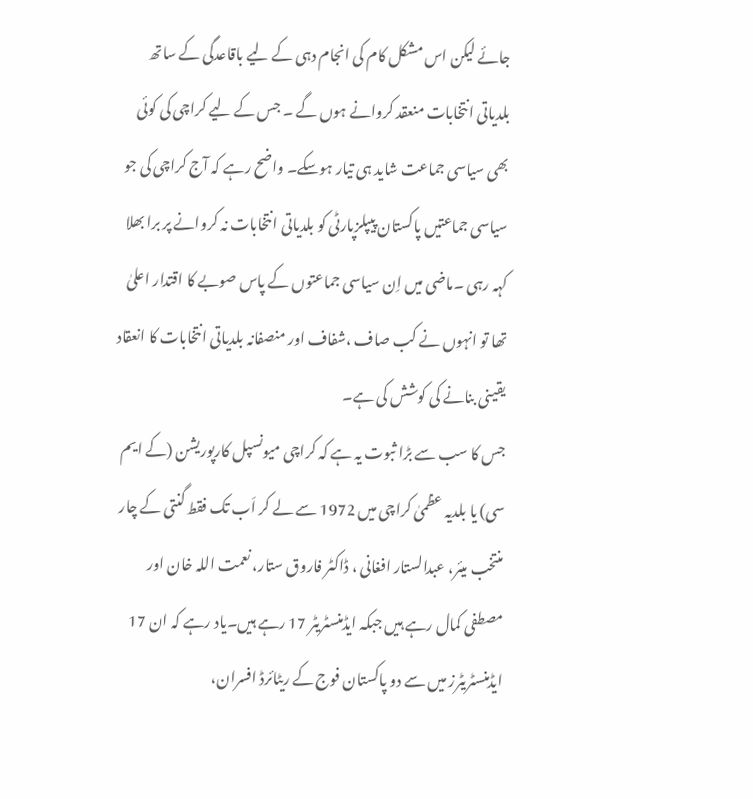جائے لیکن اس مشکل کام کی انجام دہی کے لیے باقاعدگی کے ساتھ بلدیاتی انتخابات منعقد کروانے ہوں گے ۔ جس کے لیے کراچی کی کوئی بھی سیاسی جماعت شاید ہی تیار ہوسکے۔ واضح رہے کہ آج کراچی کی جو سیاسی جماعتیں پاکستان پیپلزپارٹی کو بلدیاتی انتخابات نہ کروانے پر برا بھلا کہہ رہی ۔ماضی میں اِن سیاسی جماعتوں کے پاس صوبے کا اقتدار اعلیٰ تھا تو انہوں نے کب صاف ،شفاف اور منصفانہ بلدیاتی انتخابات کا انعقاد یقینی بنانے کی کوشش کی ہے۔
جس کا سب سے بڑا ثبوت یہ ہے کہ کراچی میونسپل کارپوریشن (کے ایم سی) یا بلدیہ عظمیٰ کراچی میں 1972 سے لے کر اَب تک فقط گنتی کے چار منتخب میئر، عبدالستار افغانی ، ڈاکٹر فاروق ستار، نعمت اللہ خان اور مصطفی کمال رہے ہیں جبکہ ایڈمنسٹریٹر 17 رہے ہیں۔یاد رہے کہ ان 17 ایڈمنسٹریٹرز میں سے دو پاکستان فوج کے ریٹائرڈ افسران،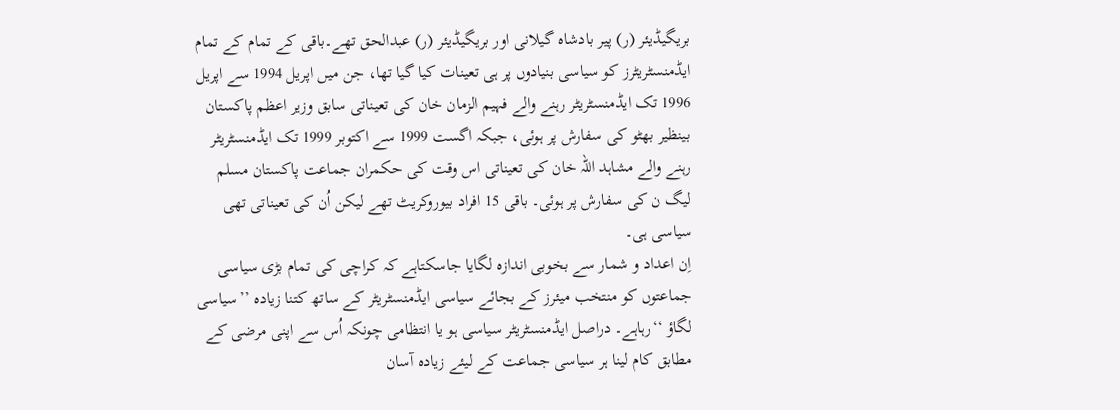بریگیڈیئر (ر) پیر بادشاہ گیلانی اور بریگیڈیئر (ر) عبدالحق تھے۔باقی کے تمام کے تمام ایڈمنسٹریٹرز کو سیاسی بنیادوں پر ہی تعینات کیا گیا تھا، جن میں اپریل 1994 سے اپریل 1996 تک ایڈمنسٹریٹر رہنے والے فہیم الزمان خان کی تعیناتی سابق وزیر اعظم پاکستان بینظیر بھٹو کی سفارش پر ہوئی، جبکہ اگست 1999 سے اکتوبر 1999 تک ایڈمنسٹریٹر رہنے والے مشاہد اللہ خان کی تعیناتی اس وقت کی حکمران جماعت پاکستان مسلم لیگ ن کی سفارش پر ہوئی۔ باقی 15 افراد بیوروکریٹ تھے لیکن اُن کی تعیناتی تھی سیاسی ہی۔
اِن اعداد و شمار سے بخوبی اندازہ لگایا جاسکتاہے کہ کراچی کی تمام بڑی سیاسی جماعتوں کو منتخب میئرز کے بجائے سیاسی ایڈمنسٹریٹر کے ساتھ کتنا زیادہ ’’سیاسی لگاؤ ‘‘رہاہے۔ دراصل ایڈمنسٹریٹر سیاسی ہو یا انتظامی چونکہ اُس سے اپنی مرضی کے مطابق کام لینا ہر سیاسی جماعت کے لیئے زیادہ آسان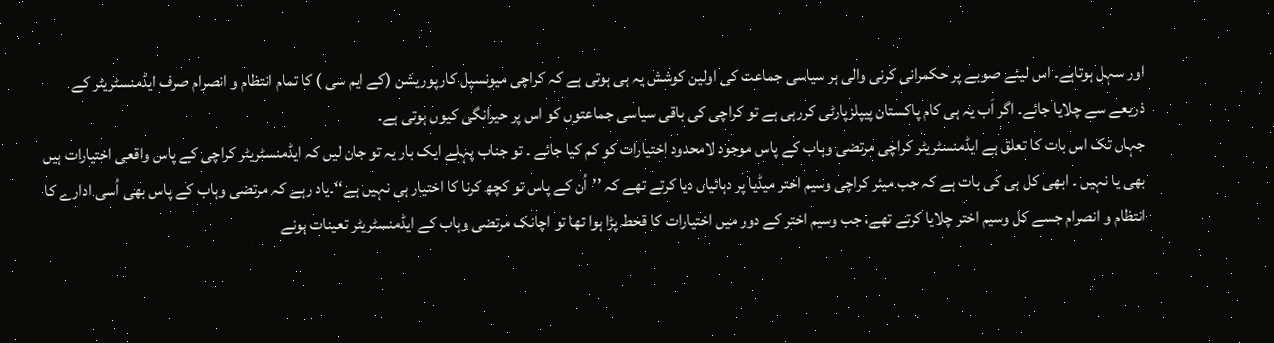اور سہل ہوتاہے۔ اس لیئے صوبے پر حکمرانی کرنی والی ہر سیاسی جماعت کی اولین کوشش یہ ہی ہوتی ہے کہ کراچی میونسپل کارپوریشن (کے ایم سی ) کا تمام انتظام و انصرام صرف ایڈمنسٹریٹر کے ذریعے سے چلایا جائے۔ اگر اَب یہ ہی کام پاکستان پیپلزپارٹی کررہی ہے تو کراچی کی باقی سیاسی جماعتوں کو اس پر حیرانگی کیوں ہوتی ہے۔
جہاں تک اس بات کا تعلق ہے ایڈمنسٹریٹر کراچی مرتضی وہاب کے پاس موجود لامحدود اختیارات کو کم کیا جائے ۔ تو جناب پہلے ایک بار یہ تو جان لیں کہ ایڈمنسٹریٹر کراچی کے پاس واقعی اختیارات ہیں بھی یا نہیں ۔ ابھی کل ہی کی بات ہے کہ جب میئر کراچی وسیم اختر میڈیا پر دہائیاں دیا کرتے تھے کہ ’’اُن کے پاس تو کچھ کرنا کا اختیار ہی نہیں ہے‘‘۔یاد رہے کہ مرتضی وہاب کے پاس بھی اُسی ادارے کا انتظام و انصرام جسے کل وسیم اختر چلایا کرتے تھے، جب وسیم اختر کے دور میں اختیارات کا قحط پڑا ہوا تھا تو اچانک مرتضی وہاب کے ایڈمنسٹریٹر تعینات ہونے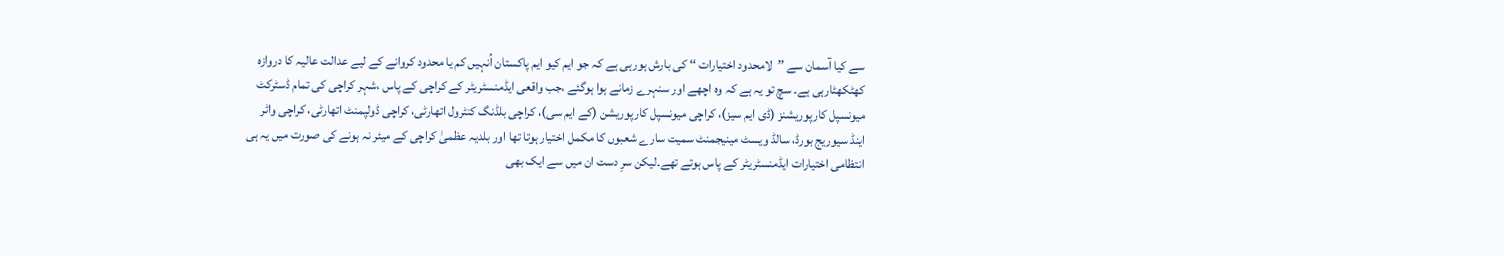سے کیا آسمان سے ’’لامحدود اختیارات ‘‘ کی بارش ہورہی ہے کہ جو ایم کیو ایم پاکستان اُنہیں کم یا محدود کروانے کے لیے عدالت عالیہ کا دروازہ کھٹکھٹارہی ہے۔ سچ تو یہ ہے کہ وہ اچھے اور سنہرے زمانے ہوا ہوگئے ،جب واقعی ایڈمنسٹریٹر کے کراچی کے پاس ،شہر کراچی کی تمام ڈسٹرکٹ میونسپل کارپوریشنز (ڈی ایم سیز)، کراچی میونسپل کارپوریشن (کے ایم سی)، کراچی بلڈنگ کنٹرول اتھارٹی، کراچی ڈولپمنٹ اتھارٹی، کراچی واٹر اینڈ سیوریج بورڈ، سالڈ ویسٹ مینیجمنٹ سمیت سارے شعبوں کا مکمل اختیار ہوتا تھا اور بلدیہ عظمیٰ کراچی کے میئر نہ ہونے کی صورت میں یہ ہی انتظامی اختیارات ایڈمنسٹریٹر کے پاس ہوتے تھے۔لیکن سرِ دست ان میں سے ایک بھی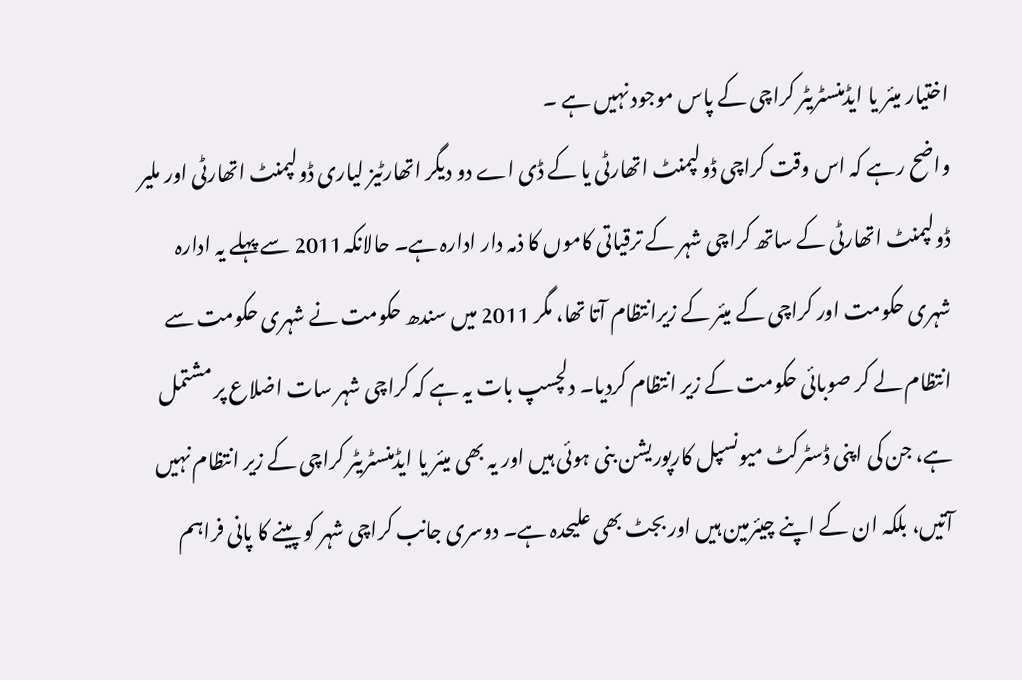اختیار میئر یا ایڈمنسٹریٹر کراچی کے پاس موجود نہیں ہے ۔
واضح رہے کہ اس وقت کراچی ڈولپمنٹ اتھارٹی یا کے ڈی اے دو دیگر اتھارٹیز لیاری ڈولپمنٹ اتھارٹی اور ملیر ڈولپمنٹ اتھارٹی کے ساتھ کراچی شہر کے ترقیاتی کاموں کا ذمہ دار ادارہ ہے۔ حالانکہ2011 سے پہلے یہ ادارہ شہری حکومت اور کراچی کے میئر کے زیرانتظام آتا تھا، مگر 2011 میں سندھ حکومت نے شہری حکومت سے انتظام لے کر صوبائی حکومت کے زیر انتظام کردیا۔ دلچسپ بات یہ ہے کہ کراچی شہر سات اضلاع پر مشتمل ہے، جن کی اپنی ڈسٹرکٹ میونسپل کارپوریشن بنی ہوئی ہیں اور یہ بھی میئر یا ایڈمنسٹریٹر کراچی کے زیر انتظام نہیں آتیں، بلکہ ان کے اپنے چیئرمین ہیں اور بجٹ بھی علیحدہ ہے۔ دوسری جانب کراچی شہر کو پینے کا پانی فراہم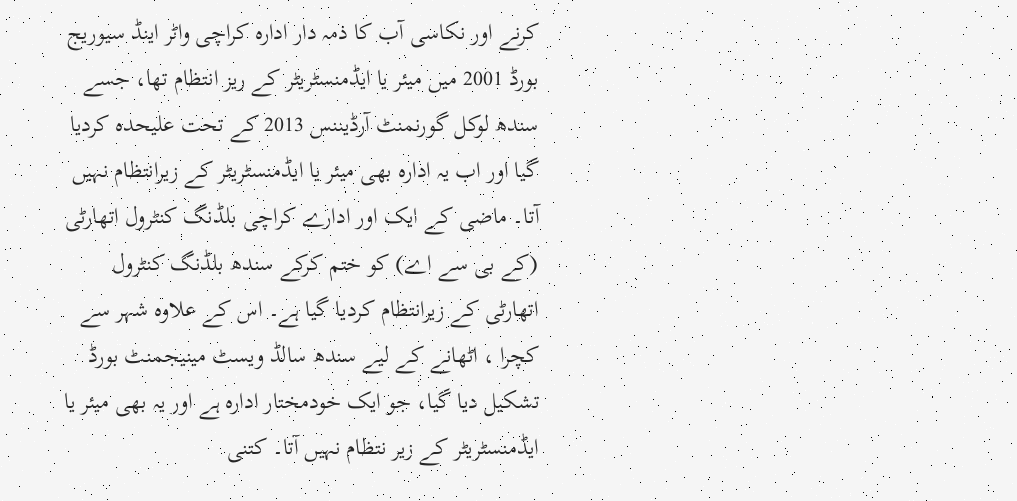کرنے اور نکاسی آب کا ذمہ دار ادارہ کراچی واٹر اینڈ سیوریج بورڈ 2001 میں میئر یا ایڈمنسٹریٹر کے ریز انتظام تھا، جسے سندھ لوکل گورنمنٹ آرڈیننس 2013 کے تحت علیحدہ کردیا گیا اور اب یہ ادارہ بھی میئر یا ایڈمنسٹریٹر کے زیرانتظام نہیں آتا۔ ماضی کے ایک اور ادارے کراچی بلڈنگ کنٹرول اتھارٹی (کے بی سے اے) کو ختم کرکے سندھ بلڈنگ کنٹرول اتھارٹی کے زیرانتظام کردیا گیا ہے۔ اس کے علاوہ شہر سے کچرا ، اٹھانے کے لیے سندھ سالڈ ویسٹ مینیجمنٹ بورڈ تشکیل دیا گیا، جو ایک خودمختار ادارہ ہے اور یہ بھی میئر یا ایڈمنسٹریٹر کے زیر نتظام نہیں آتا۔ کتنی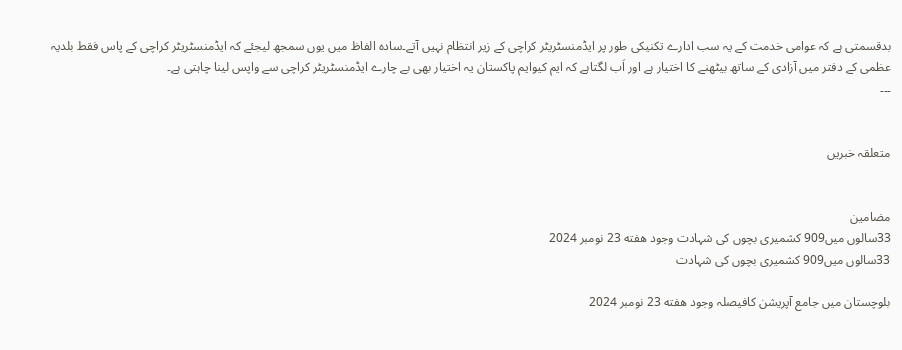بدقسمتی ہے کہ عوامی خدمت کے یہ سب ادارے تکنیکی طور پر ایڈمنسٹریٹر کراچی کے زیر انتظام نہیں آتے۔سادہ الفاظ میں یوں سمجھ لیجئے کہ ایڈمنسٹریٹر کراچی کے پاس فقط بلدیہ عظمی کے دفتر میں آزادی کے ساتھ بیٹھنے کا اختیار ہے اور اَب لگتاہے کہ ایم کیوایم پاکستان یہ اختیار بھی بے چارے ایڈمنسٹریٹر کراچی سے واپس لینا چاہتی ہے۔
۔۔۔


متعلقہ خبریں


مضامین
33سالوں میں909 کشمیری بچوں کی شہادت وجود هفته 23 نومبر 2024
33سالوں میں909 کشمیری بچوں کی شہادت

بلوچستان میں جامع آپریشن کافیصلہ وجود هفته 23 نومبر 2024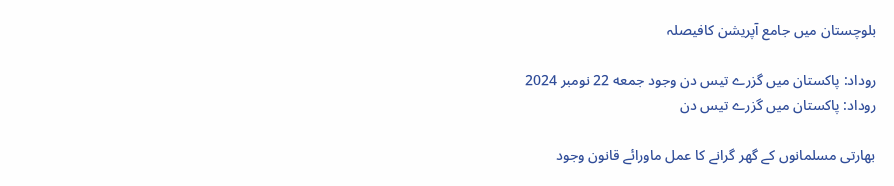بلوچستان میں جامع آپریشن کافیصلہ

روداد: پاکستان میں گزرے تیس دن وجود جمعه 22 نومبر 2024
روداد: پاکستان میں گزرے تیس دن

بھارتی مسلمانوں کے گھر گرانے کا عمل ماورائے قانون وجود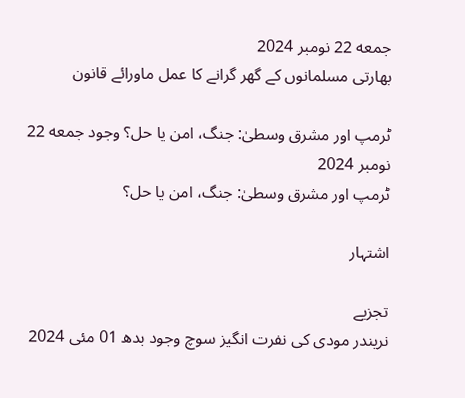جمعه 22 نومبر 2024
بھارتی مسلمانوں کے گھر گرانے کا عمل ماورائے قانون

ٹرمپ اور مشرق وسطیٰ: جنگ، امن یا حل؟ وجود جمعه 22 نومبر 2024
ٹرمپ اور مشرق وسطیٰ: جنگ، امن یا حل؟

اشتہار

تجزیے
نریندر مودی کی نفرت انگیز سوچ وجود بدھ 01 مئی 2024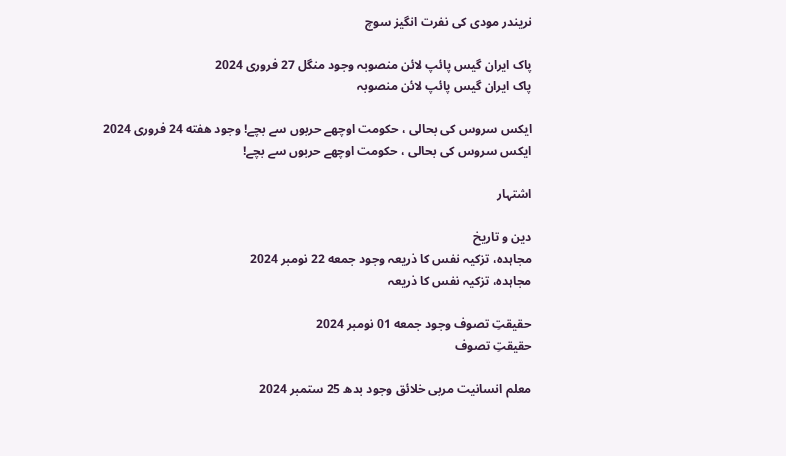نریندر مودی کی نفرت انگیز سوچ

پاک ایران گیس پائپ لائن منصوبہ وجود منگل 27 فروری 2024
پاک ایران گیس پائپ لائن منصوبہ

ایکس سروس کی بحالی ، حکومت اوچھے حربوں سے بچے! وجود هفته 24 فروری 2024
ایکس سروس کی بحالی ، حکومت اوچھے حربوں سے بچے!

اشتہار

دین و تاریخ
مجاہدہ، تزکیہ نفس کا ذریعہ وجود جمعه 22 نومبر 2024
مجاہدہ، تزکیہ نفس کا ذریعہ

حقیقتِ تصوف وجود جمعه 01 نومبر 2024
حقیقتِ تصوف

معلم انسانیت مربی خلائق وجود بدھ 25 ستمبر 2024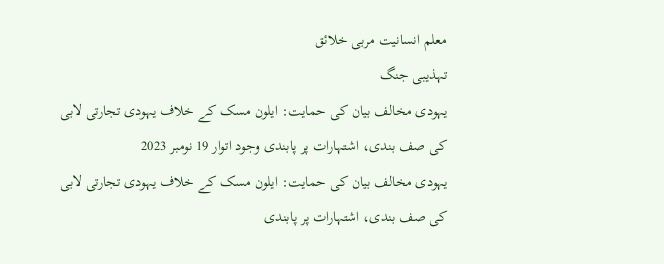معلم انسانیت مربی خلائق
تہذیبی جنگ
یہودی مخالف بیان کی حمایت: ایلون مسک کے خلاف یہودی تجارتی لابی کی صف بندی، اشتہارات پر پابندی وجود اتوار 19 نومبر 2023
یہودی مخالف بیان کی حمایت: ایلون مسک کے خلاف یہودی تجارتی لابی کی صف بندی، اشتہارات پر پابندی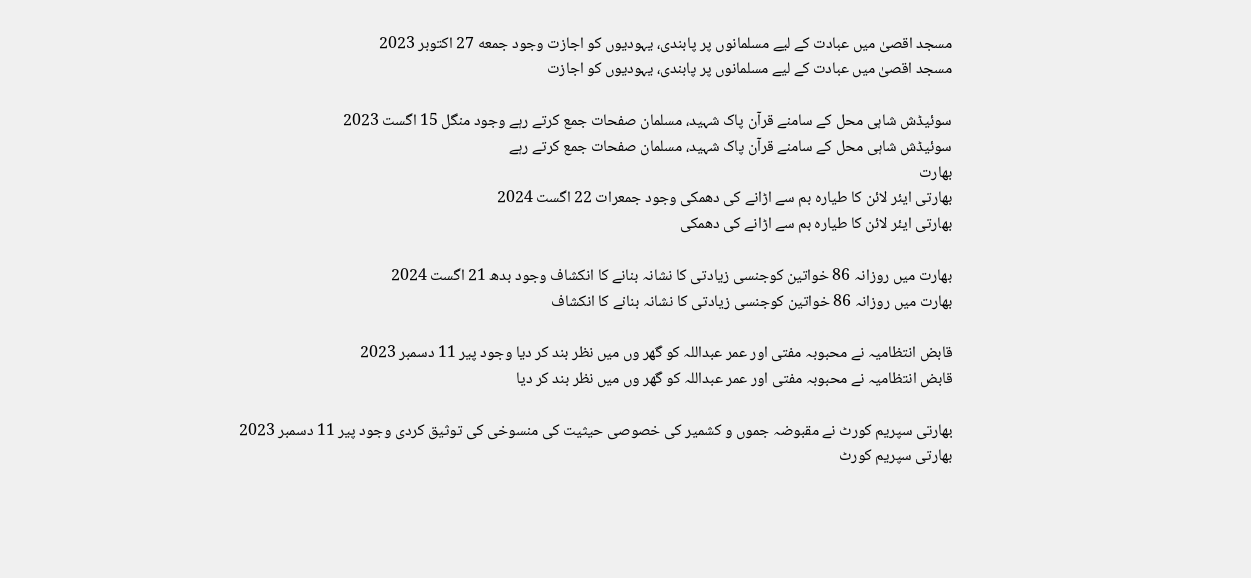مسجد اقصیٰ میں عبادت کے لیے مسلمانوں پر پابندی، یہودیوں کو اجازت وجود جمعه 27 اکتوبر 2023
مسجد اقصیٰ میں عبادت کے لیے مسلمانوں پر پابندی، یہودیوں کو اجازت

سوئیڈش شاہی محل کے سامنے قرآن پاک شہید، مسلمان صفحات جمع کرتے رہے وجود منگل 15 اگست 2023
سوئیڈش شاہی محل کے سامنے قرآن پاک شہید، مسلمان صفحات جمع کرتے رہے
بھارت
بھارتی ایئر لائن کا طیارہ بم سے اڑانے کی دھمکی وجود جمعرات 22 اگست 2024
بھارتی ایئر لائن کا طیارہ بم سے اڑانے کی دھمکی

بھارت میں روزانہ 86 خواتین کوجنسی زیادتی کا نشانہ بنانے کا انکشاف وجود بدھ 21 اگست 2024
بھارت میں روزانہ 86 خواتین کوجنسی زیادتی کا نشانہ بنانے کا انکشاف

قابض انتظامیہ نے محبوبہ مفتی اور عمر عبداللہ کو گھر وں میں نظر بند کر دیا وجود پیر 11 دسمبر 2023
قابض انتظامیہ نے محبوبہ مفتی اور عمر عبداللہ کو گھر وں میں نظر بند کر دیا

بھارتی سپریم کورٹ نے مقبوضہ جموں و کشمیر کی خصوصی حیثیت کی منسوخی کی توثیق کردی وجود پیر 11 دسمبر 2023
بھارتی سپریم کورٹ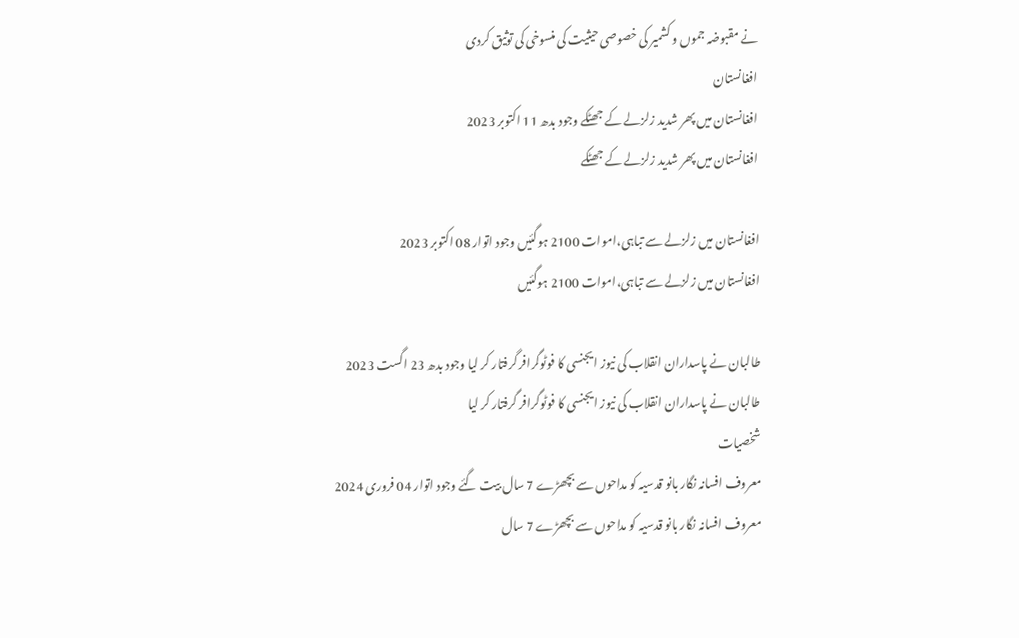نے مقبوضہ جموں و کشمیر کی خصوصی حیثیت کی منسوخی کی توثیق کردی
افغانستان
افغانستان میں پھر شدید زلزلے کے جھٹکے وجود بدھ 11 اکتوبر 2023
افغانستان میں پھر شدید زلزلے کے جھٹکے

افغانستان میں زلزلے سے تباہی،اموات 2100 ہوگئیں وجود اتوار 08 اکتوبر 2023
افغانستان میں زلزلے سے تباہی،اموات 2100 ہوگئیں

طالبان نے پاسداران انقلاب کی نیوز ایجنسی کا فوٹوگرافر گرفتار کر لیا وجود بدھ 23 اگست 2023
طالبان نے پاسداران انقلاب کی نیوز ایجنسی کا فوٹوگرافر گرفتار کر لیا
شخصیات
معروف افسانہ نگار بانو قدسیہ کو مداحوں سے بچھڑے 7 سال بیت گئے وجود اتوار 04 فروری 2024
معروف افسانہ نگار بانو قدسیہ کو مداحوں سے بچھڑے 7 سال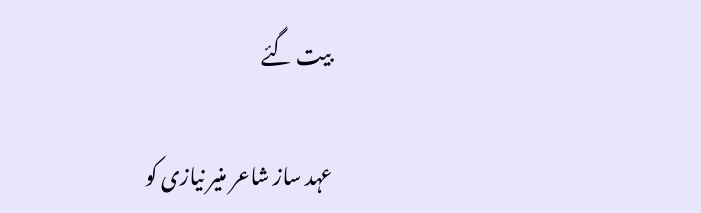بیت گئے

عہد ساز شاعر منیر نیازی کو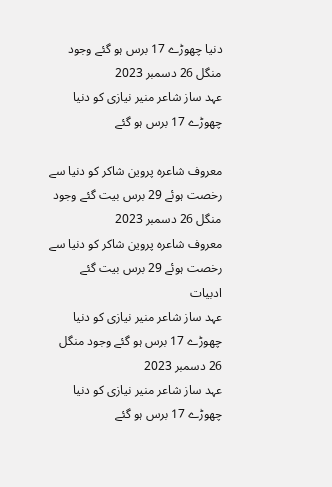دنیا چھوڑے 17 برس ہو گئے وجود منگل 26 دسمبر 2023
عہد ساز شاعر منیر نیازی کو دنیا چھوڑے 17 برس ہو گئے

معروف شاعرہ پروین شاکر کو دنیا سے رخصت ہوئے 29 برس بیت گئے وجود منگل 26 دسمبر 2023
معروف شاعرہ پروین شاکر کو دنیا سے رخصت ہوئے 29 برس بیت گئے
ادبیات
عہد ساز شاعر منیر نیازی کو دنیا چھوڑے 17 برس ہو گئے وجود منگل 26 دسمبر 2023
عہد ساز شاعر منیر نیازی کو دنیا چھوڑے 17 برس ہو گئے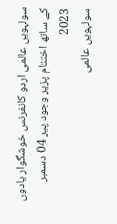سولہویں عالمی اردو کانفرنس خوشگوار یادوں کے ساتھ اختتام پزیر وجود پیر 04 دسمبر 2023
سولہویں عالمی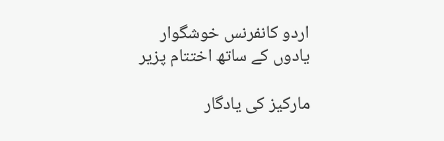اردو کانفرنس خوشگوار یادوں کے ساتھ اختتام پزیر

مارکیز کی یادگار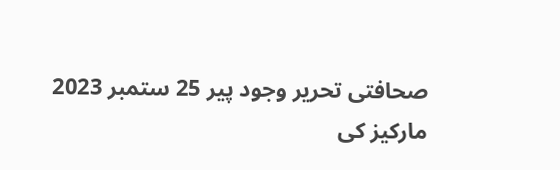صحافتی تحریر وجود پیر 25 ستمبر 2023
مارکیز کی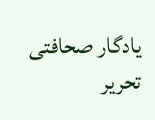یادگار صحافتی تحریر